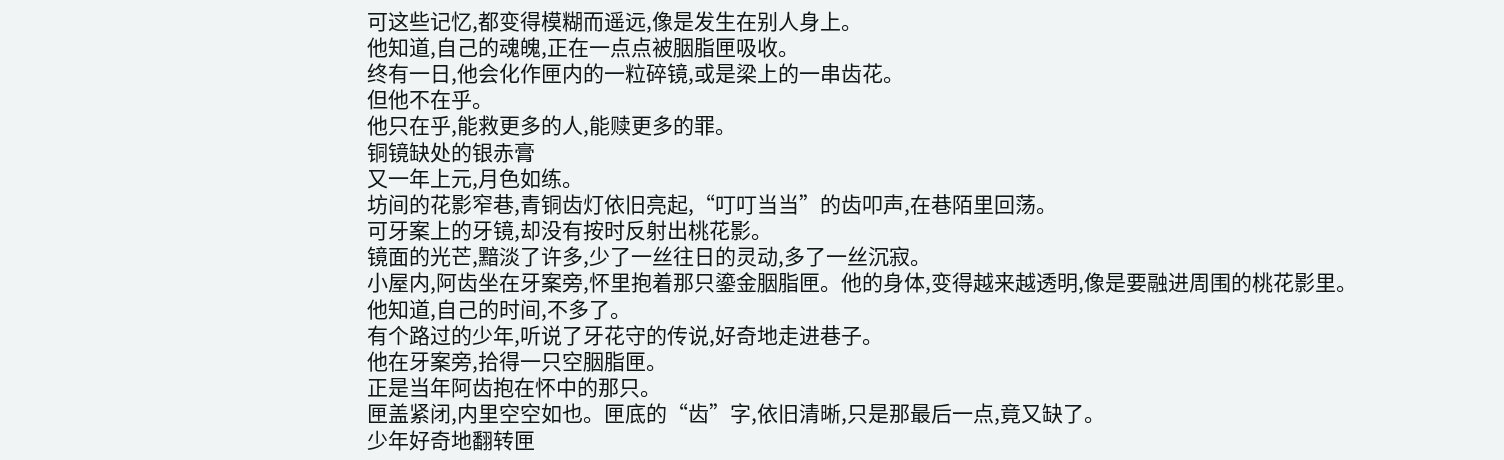可这些记忆,都变得模糊而遥远,像是发生在别人身上。
他知道,自己的魂魄,正在一点点被胭脂匣吸收。
终有一日,他会化作匣内的一粒碎镜,或是梁上的一串齿花。
但他不在乎。
他只在乎,能救更多的人,能赎更多的罪。
铜镜缺处的银赤膏
又一年上元,月色如练。
坊间的花影窄巷,青铜齿灯依旧亮起,“叮叮当当”的齿叩声,在巷陌里回荡。
可牙案上的牙镜,却没有按时反射出桃花影。
镜面的光芒,黯淡了许多,少了一丝往日的灵动,多了一丝沉寂。
小屋内,阿齿坐在牙案旁,怀里抱着那只鎏金胭脂匣。他的身体,变得越来越透明,像是要融进周围的桃花影里。
他知道,自己的时间,不多了。
有个路过的少年,听说了牙花守的传说,好奇地走进巷子。
他在牙案旁,拾得一只空胭脂匣。
正是当年阿齿抱在怀中的那只。
匣盖紧闭,内里空空如也。匣底的“齿”字,依旧清晰,只是那最后一点,竟又缺了。
少年好奇地翻转匣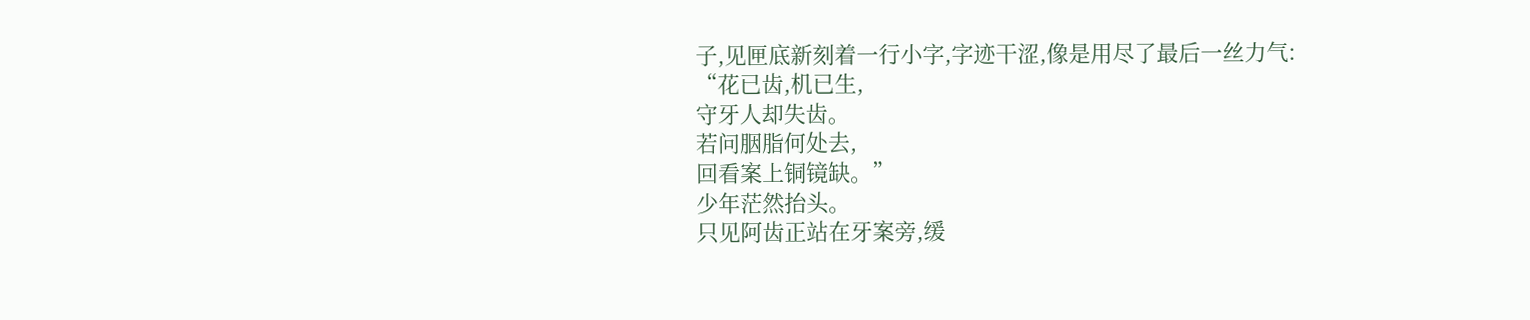子,见匣底新刻着一行小字,字迹干涩,像是用尽了最后一丝力气:
“花已齿,机已生,
守牙人却失齿。
若问胭脂何处去,
回看案上铜镜缺。”
少年茫然抬头。
只见阿齿正站在牙案旁,缓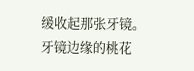缓收起那张牙镜。
牙镜边缘的桃花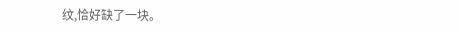纹,恰好缺了一块。